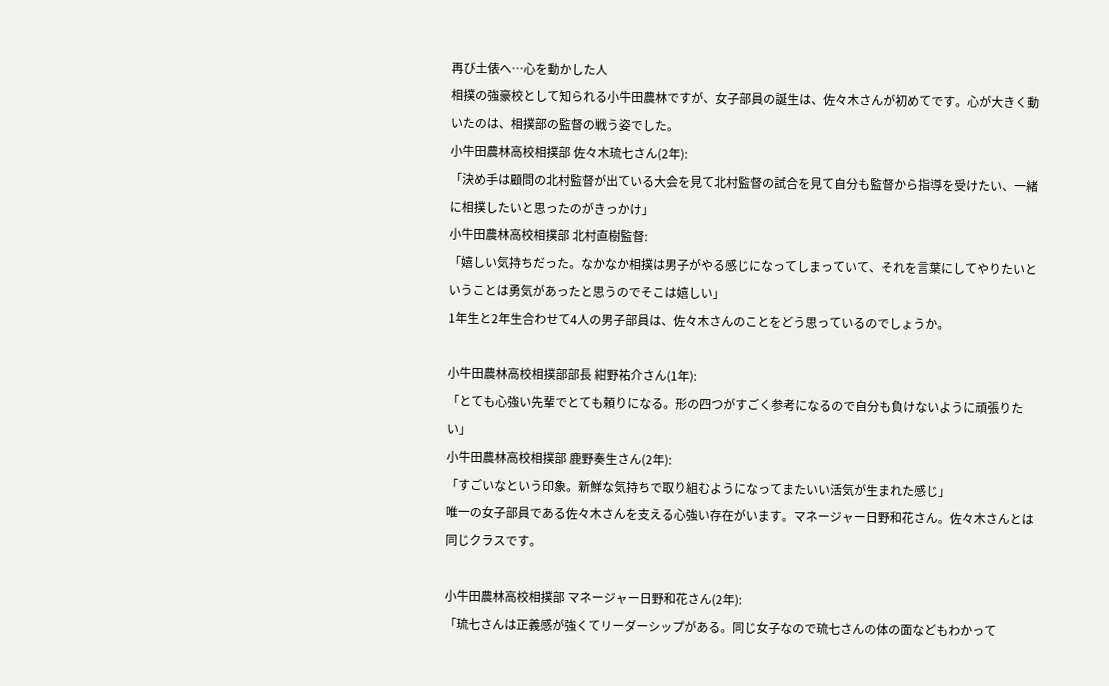再び土俵へ…心を動かした人
相撲の強豪校として知られる小牛田農林ですが、女子部員の誕生は、佐々木さんが初めてです。心が大きく動いたのは、相撲部の監督の戦う姿でした。
小牛田農林高校相撲部 佐々木琉七さん(2年):
「決め手は顧問の北村監督が出ている大会を見て北村監督の試合を見て自分も監督から指導を受けたい、一緒に相撲したいと思ったのがきっかけ」
小牛田農林高校相撲部 北村直樹監督:
「嬉しい気持ちだった。なかなか相撲は男子がやる感じになってしまっていて、それを言葉にしてやりたいということは勇気があったと思うのでそこは嬉しい」
1年生と2年生合わせて4人の男子部員は、佐々木さんのことをどう思っているのでしょうか。

小牛田農林高校相撲部部長 紺野祐介さん(1年):
「とても心強い先輩でとても頼りになる。形の四つがすごく参考になるので自分も負けないように頑張りたい」
小牛田農林高校相撲部 鹿野奏生さん(2年):
「すごいなという印象。新鮮な気持ちで取り組むようになってまたいい活気が生まれた感じ」
唯一の女子部員である佐々木さんを支える心強い存在がいます。マネージャー日野和花さん。佐々木さんとは同じクラスです。

小牛田農林高校相撲部 マネージャー日野和花さん(2年):
「琉七さんは正義感が強くてリーダーシップがある。同じ女子なので琉七さんの体の面などもわかって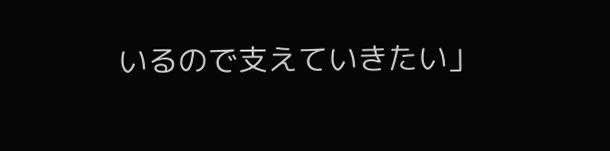いるので支えていきたい」